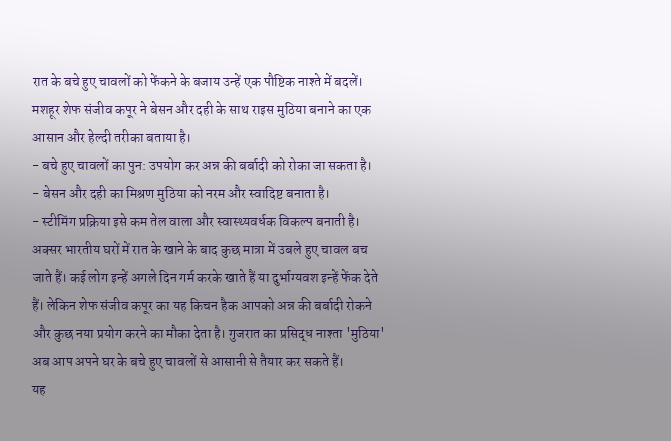रात के बचे हुए चावलों को फेंकने के बजाय उन्हें एक पौष्टिक नाश्ते में बदलें। मशहूर शेफ संजीव कपूर ने बेसन और दही के साथ राइस मुठिया बनाने का एक आसान और हेल्दी तरीका बताया है।
- बचे हुए चावलों का पुन: उपयोग कर अन्न की बर्बादी को रोका जा सकता है।
- बेसन और दही का मिश्रण मुठिया को नरम और स्वादिष्ट बनाता है।
- स्टीमिंग प्रक्रिया इसे कम तेल वाला और स्वास्थ्यवर्धक विकल्प बनाती है।
अक्सर भारतीय घरों में रात के खाने के बाद कुछ मात्रा में उबले हुए चावल बच जाते हैं। कई लोग इन्हें अगले दिन गर्म करके खाते हैं या दुर्भाग्यवश इन्हें फेंक देते हैं। लेकिन शेफ संजीव कपूर का यह किचन हैक आपको अन्न की बर्बादी रोकने और कुछ नया प्रयोग करने का मौका देता है। गुजरात का प्रसिद्ध नाश्ता 'मुठिया' अब आप अपने घर के बचे हुए चावलों से आसानी से तैयार कर सकते हैं।
यह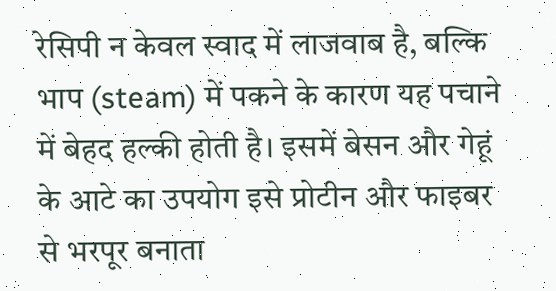रेसिपी न केवल स्वाद में लाजवाब है, बल्कि भाप (steam) में पकने के कारण यह पचाने में बेहद हल्की होती है। इसमें बेसन और गेहूं के आटे का उपयोग इसे प्रोटीन और फाइबर से भरपूर बनाता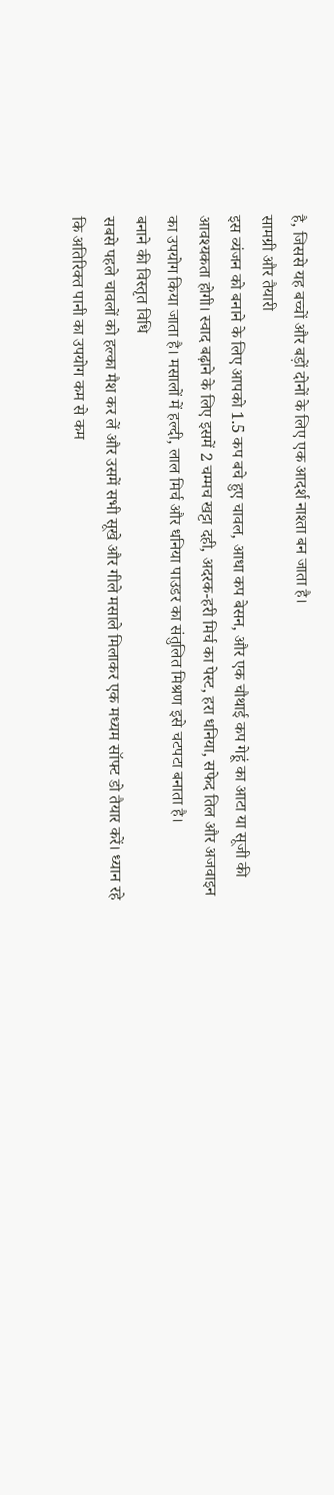है, जिससे यह बच्चों और बड़ों दोनों के लिए एक आदर्श नाश्ता बन जाता है।
सामग्री और तैयारी
इस व्यंजन को बनाने के लिए आपको 1.5 कप बचे हुए चावल, आधा कप बेसन, और एक चौथाई कप गेहूं का आटा या सूजी की आवश्यकता होगी। स्वाद बढ़ाने के लिए इसमें 2 चम्मच खट्टा दही, अदरक-हरी मिर्च का पेस्ट, हरा धनिया, सफेद तिल और अजवाइन का उपयोग किया जाता है। मसालों में हल्दी, लाल मिर्च और धनिया पाउडर का संतुलित मिश्रण इसे चटपटा बनाता है।
बनाने की विस्तृत विधि
सबसे पहले चावलों को हल्का मैश कर लें और उसमें सभी सूखे और गीले मसाले मिलाकर एक मध्यम सॉफ्ट डो तैयार करें। ध्यान रहे कि अतिरिक्त पानी का उपयोग कम से कम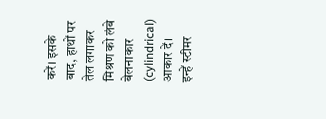करें। इसके बाद, हाथों पर तेल लगाकर मिश्रण को लंबे बेलनाकार (cylindrical) आकार दें। इन्हें स्टीमर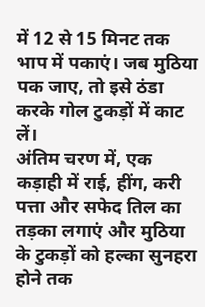में 12 से 15 मिनट तक भाप में पकाएं। जब मुठिया पक जाए, तो इसे ठंडा करके गोल टुकड़ों में काट लें।
अंतिम चरण में, एक कड़ाही में राई, हींग, करी पत्ता और सफेद तिल का तड़का लगाएं और मुठिया के टुकड़ों को हल्का सुनहरा होने तक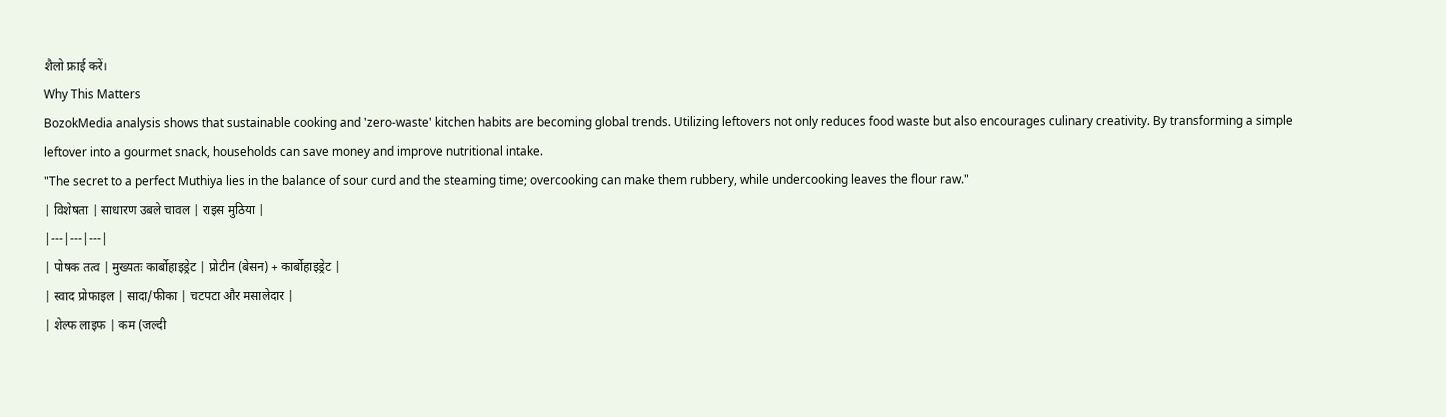शैलो फ्राई करें।
Why This Matters
BozokMedia analysis shows that sustainable cooking and 'zero-waste' kitchen habits are becoming global trends. Utilizing leftovers not only reduces food waste but also encourages culinary creativity. By transforming a simple leftover into a gourmet snack, households can save money and improve nutritional intake.
"The secret to a perfect Muthiya lies in the balance of sour curd and the steaming time; overcooking can make them rubbery, while undercooking leaves the flour raw."
| विशेषता | साधारण उबले चावल | राइस मुठिया |
|---|---|---|
| पोषक तत्व | मुख्यतः कार्बोहाइड्रेट | प्रोटीन (बेसन) + कार्बोहाइड्रेट |
| स्वाद प्रोफाइल | सादा/फीका | चटपटा और मसालेदार |
| शेल्फ लाइफ | कम (जल्दी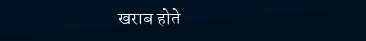खराब होते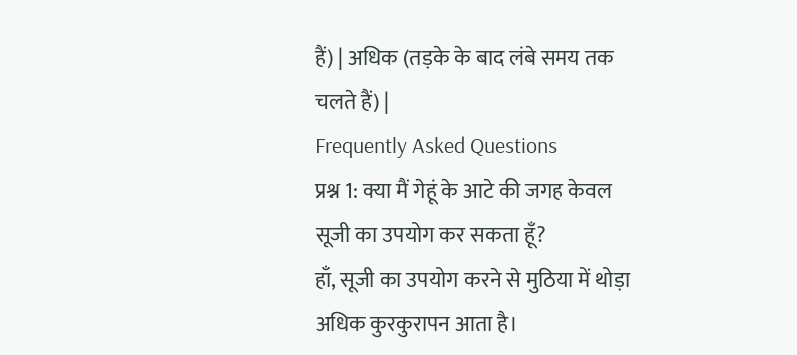हैं) | अधिक (तड़के के बाद लंबे समय तक चलते हैं) |
Frequently Asked Questions
प्रश्न 1: क्या मैं गेहूं के आटे की जगह केवल सूजी का उपयोग कर सकता हूँ?
हाँ, सूजी का उपयोग करने से मुठिया में थोड़ा अधिक कुरकुरापन आता है।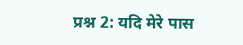प्रश्न 2: यदि मेरे पास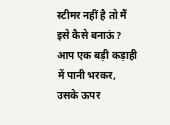स्टीमर नहीं है तो मैं इसे कैसे बनाऊं?
आप एक बड़ी कड़ाही में पानी भरकर, उसके ऊपर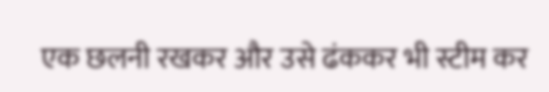एक छलनी रखकर और उसे ढंककर भी स्टीम कर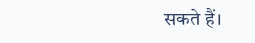सकते हैं।